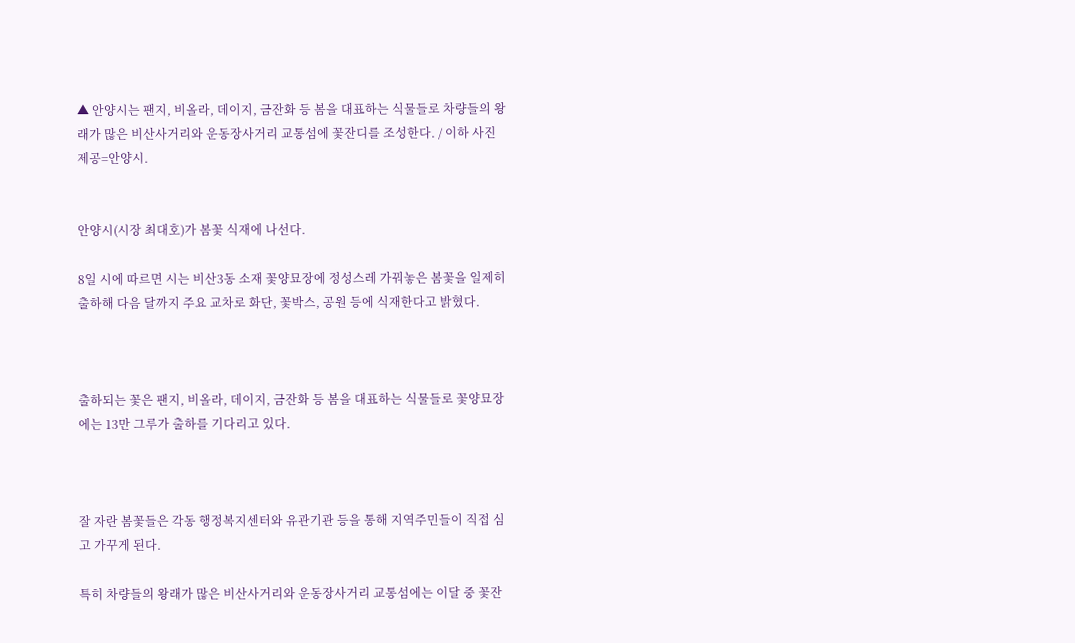▲ 안양시는 팬지, 비올라, 데이지, 금잔화 등 봄을 대표하는 식물들로 차량들의 왕래가 많은 비산사거리와 운동장사거리 교통섬에 꽃잔디를 조성한다. / 이하 사진제공=안양시.


안양시(시장 최대호)가 봄꽃 식재에 나선다.

8일 시에 따르면 시는 비산3동 소재 꽃양묘장에 정성스레 가꿔놓은 봄꽃을 일제히 출하해 다음 달까지 주요 교차로 화단, 꽃박스, 공원 등에 식재한다고 밝혔다.



출하되는 꽃은 팬지, 비올라, 데이지, 금잔화 등 봄을 대표하는 식물들로 꽃양묘장에는 13만 그루가 출하를 기다리고 있다.



잘 자란 봄꽃들은 각동 행정복지센터와 유관기관 등을 통해 지역주민들이 직접 심고 가꾸게 된다.

특히 차량들의 왕래가 많은 비산사거리와 운동장사거리 교통섬에는 이달 중 꽃잔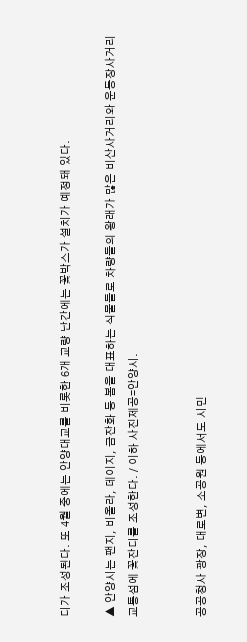디가 조성된다. 또 4월 중에는 안양대교를 비롯한 6개 교량 난간에는 꽃박스가 설치가 예정돼 있다.

▲ 안양시는 팬지, 비올라, 데이지, 금잔화 등 봄을 대표하는 식물들로 차량들의 왕래가 많은 비산사거리와 운동장사거리 교통섬에 꽃잔디를 조성한다. / 이하 사진제공=안양시.


공공청사 광장, 대로변, 소공원 등에서도 시민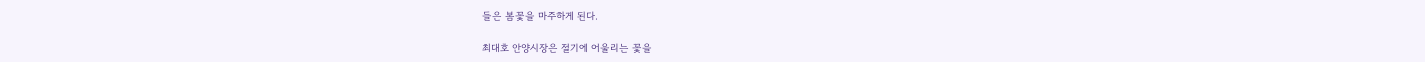들은 봄꽃을 마주하게 된다.

최대호 안양시장은 절기에 어울리는 꽃을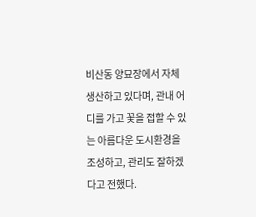비산동 양묘장에서 자체 생산하고 있다며, 관내 어디를 가고 꽃을 접할 수 있는 아름다운 도시환경을 조성하고, 관리도 잘하겠다고 전했다.